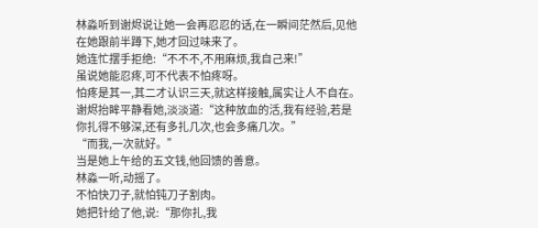林淼听到谢烬说让她一会再忍忍的话,在一瞬间茫然后,见他在她跟前半蹲下,她才回过味来了。
她连忙摆手拒绝:“不不不,不用麻烦,我自己来!”
虽说她能忍疼,可不代表不怕疼呀。
怕疼是其一,其二才认识三天,就这样接触,属实让人不自在。
谢烬抬眸平静看她,淡淡道:“这种放血的活,我有经验,若是你扎得不够深,还有多扎几次,也会多痛几次。”
“而我,一次就好。”
当是她上午给的五文钱,他回馈的善意。
林淼一听,动摇了。
不怕快刀子,就怕钝刀子割肉。
她把针给了他,说:“那你扎,我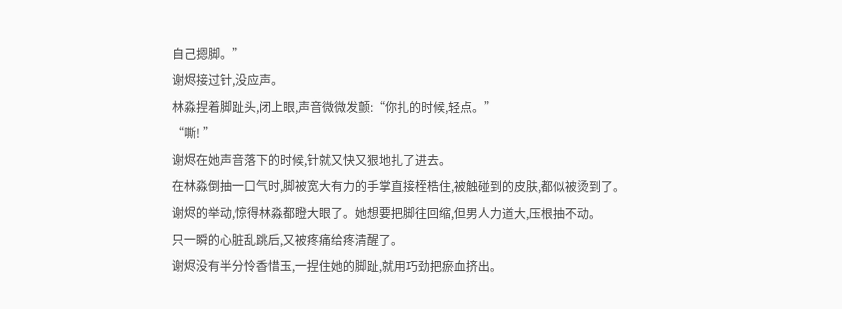自己摁脚。”
谢烬接过针,没应声。
林淼捏着脚趾头,闭上眼,声音微微发颤:“你扎的时候,轻点。”
“嘶! ”
谢烬在她声音落下的时候,针就又快又狠地扎了进去。
在林淼倒抽一口气时,脚被宽大有力的手掌直接桎梏住,被触碰到的皮肤,都似被烫到了。
谢烬的举动,惊得林淼都瞪大眼了。她想要把脚往回缩,但男人力道大,压根抽不动。
只一瞬的心脏乱跳后,又被疼痛给疼清醒了。
谢烬没有半分怜香惜玉,一捏住她的脚趾,就用巧劲把瘀血挤出。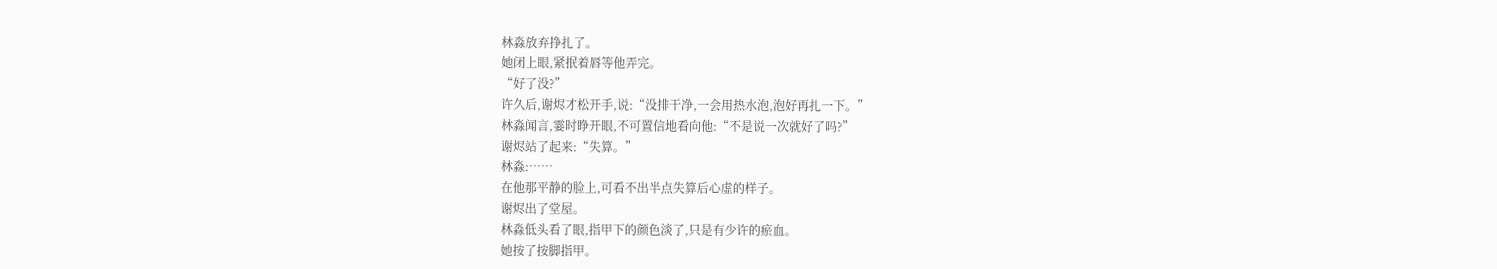林淼放弃挣扎了。
她闭上眼,紧抿着唇等他弄完。
“好了没?”
许久后,谢烬才松开手,说:“没排干净,一会用热水泡,泡好再扎一下。”
林淼闻言,霎时睁开眼,不可置信地看向他:“不是说一次就好了吗?”
谢烬站了起来:“失算。”
林淼:……
在他那平静的脸上,可看不出半点失算后心虚的样子。
谢烬出了堂屋。
林淼低头看了眼,指甲下的颜色淡了,只是有少许的瘀血。
她按了按脚指甲。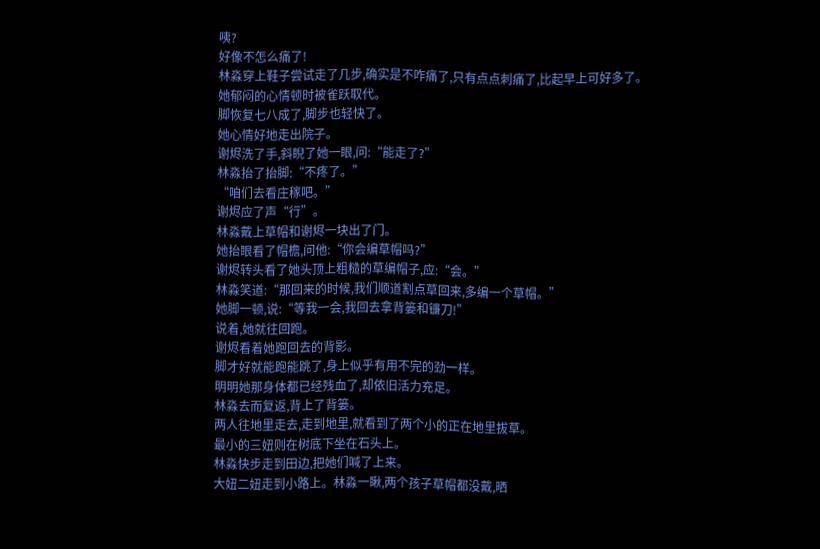咦?
好像不怎么痛了!
林淼穿上鞋子尝试走了几步,确实是不咋痛了,只有点点刺痛了,比起早上可好多了。
她郁闷的心情顿时被雀跃取代。
脚恢复七八成了,脚步也轻快了。
她心情好地走出院子。
谢烬洗了手,斜睨了她一眼,问:“能走了?”
林淼抬了抬脚:“不疼了。”
“咱们去看庄稼吧。”
谢烬应了声“行”。
林淼戴上草帽和谢烬一块出了门。
她抬眼看了帽檐,问他:“你会编草帽吗?”
谢烬转头看了她头顶上粗糙的草编帽子,应:“会。”
林淼笑道:“那回来的时候,我们顺道割点草回来,多编一个草帽。”
她脚一顿,说:“等我一会,我回去拿背篓和镰刀!”
说着,她就往回跑。
谢烬看着她跑回去的背影。
脚才好就能跑能跳了,身上似乎有用不完的劲一样。
明明她那身体都已经残血了,却依旧活力充足。
林淼去而复返,背上了背篓。
两人往地里走去,走到地里,就看到了两个小的正在地里拔草。
最小的三妞则在树底下坐在石头上。
林淼快步走到田边,把她们喊了上来。
大妞二妞走到小路上。林淼一瞅,两个孩子草帽都没戴,晒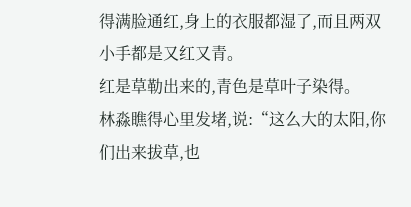得满脸通红,身上的衣服都湿了,而且两双小手都是又红又青。
红是草勒出来的,青色是草叶子染得。
林淼瞧得心里发堵,说:“这么大的太阳,你们出来拔草,也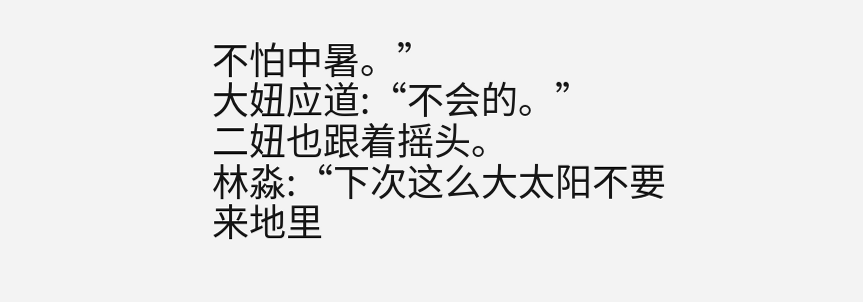不怕中暑。”
大妞应道:“不会的。”
二妞也跟着摇头。
林淼:“下次这么大太阳不要来地里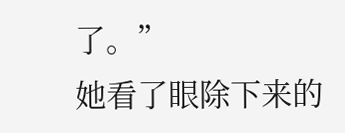了。”
她看了眼除下来的